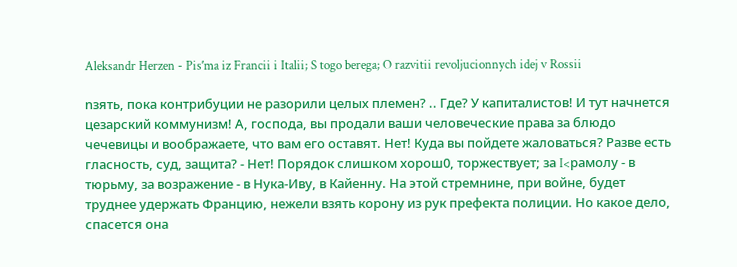Aleksandr Herzen - Pisʹma iz Francii i Italii; S togo berega; O razvitii revoljucionnych idej v Rossii

nзять, пока контрибуции не разорили целых племен? .. Где? У капиталистов! И тут начнется цезарский коммунизм! А, господа, вы продали ваши человеческие права за блюдо чечевицы и воображаете, что вам его оставят. Нет! Куда вы пойдете жаловаться? Разве есть гласность, суд, защита? - Нет! Порядок слишком хорош0, торжествует; за I<рамолу - в тюрьму, за возражение - в Нука-Иву, в Кайенну. На этой стремнине, при войне, будет труднее удержать Францию, нежели взять корону из рук префекта полиции. Но какое дело, спасется она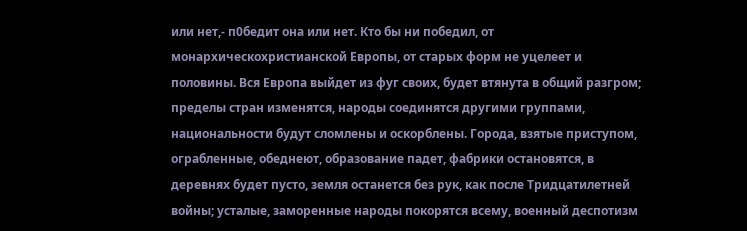или нет,- п0бедит она или нет. Кто бы ни победил, от монархическохристианской Европы, от старых форм не уцелеет и половины. Вся Европа выйдет из фуг своих, будет втянута в общий разгром; пределы стран изменятся, народы соединятся другими группами, национальности будут сломлены и оскорблены. Города, взятые приступом, ограбленные, обеднеют, образование падет, фабрики остановятся, в деревнях будет пусто, земля останется без рук, как после Тридцатилетней войны; усталые, заморенные народы покорятся всему, военный деспотизм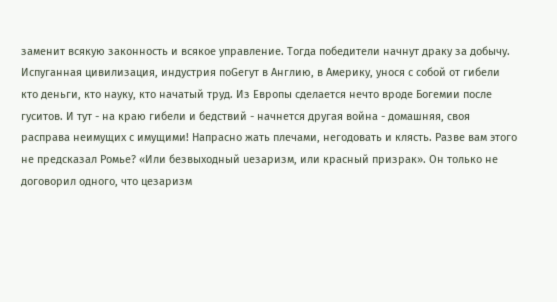заменит всякую законность и всякое управление. Тогда победители начнут драку за добычу. Испуганная цивилизация, индустрия поGегут в Англию, в Америку, унося с собой от гибели кто деньги, кто науку, кто начатый труд. Из Европы сделается нечто вроде Богемии после гуситов. И тут - на краю гибели и бедствий - начнется другая война - домашняя, своя расправа неимущих с имущими! Напрасно жать плечами, негодовать и клясть. Разве вам этого не предсказал Ромье? «Или безвыходный uезаризм, или красный призрак». Он только не договорил одного, что цезаризм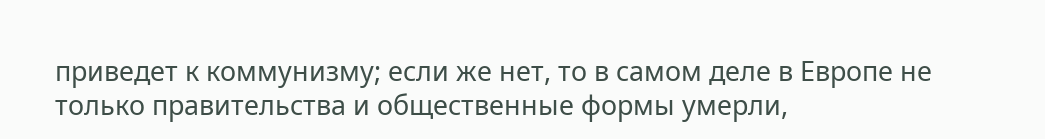приведет к коммунизму; если же нет, то в самом деле в Европе не только правительства и общественные формы умерли,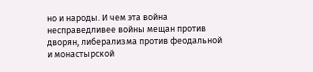но и народы. И чем эта война несправедливее войны мещан против дворян, либерализма против феодальной и монастырской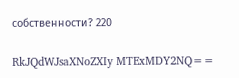собственности? 220

RkJQdWJsaXNoZXIy MTExMDY2NQ==